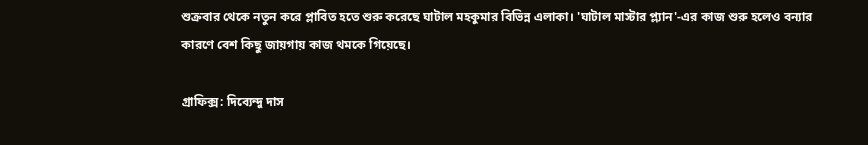শুক্রবার থেকে নতুন করে প্লাবিত হতে শুরু করেছে ঘাটাল মহকুমার বিভিন্ন এলাকা। 'ঘাটাল মাস্টার প্ল্যান'-এর কাজ শুরু হলেও বন্যার কারণে বেশ কিছু জায়গায় কাজ থমকে গিয়েছে।

গ্রাফিক্স: দিব্যেন্দু দাস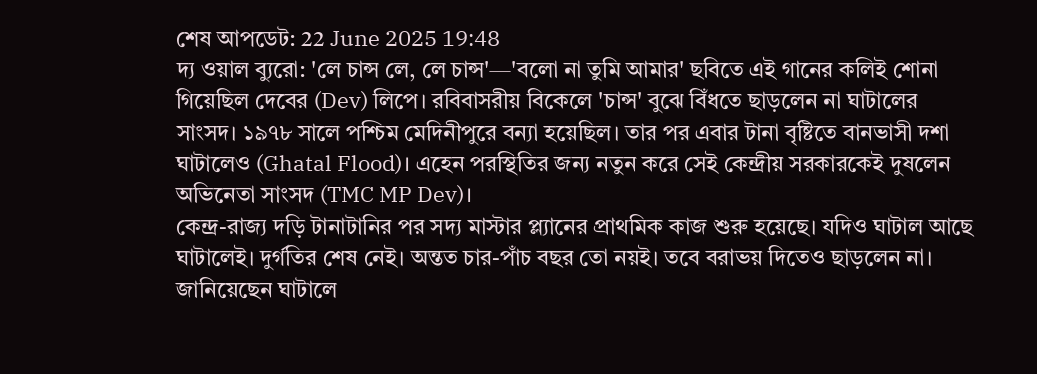শেষ আপডেট: 22 June 2025 19:48
দ্য ওয়াল ব্যুরো: 'লে চান্স লে, লে চান্স'—'বলো না তুমি আমার' ছবিতে এই গানের কলিই শোনা গিয়েছিল দেবের (Dev) লিপে। রবিবাসরীয় বিকেলে 'চান্স' বুঝে বিঁধতে ছাড়লেন না ঘাটালের সাংসদ। ১৯৭৮ সালে পশ্চিম মেদিনীপুরে বন্যা হয়েছিল। তার পর এবার টানা বৃষ্টিতে বানভাসী দশা ঘাটালেও (Ghatal Flood)। এহেন পরস্থিতির জন্য নতুন করে সেই কেন্দ্রীয় সরকারকেই দুষলেন অভিনেতা সাংসদ (TMC MP Dev)।
কেন্দ্র-রাজ্য দড়ি টানাটানির পর সদ্য মাস্টার প্ল্যানের প্রাথমিক কাজ শুরু হয়েছে। যদিও ঘাটাল আছে ঘাটালেই। দুর্গতির শেষ নেই। অন্তত চার-পাঁচ বছর তো নয়ই। তবে বরাভয় দিতেও ছাড়লেন না। জানিয়েছেন ঘাটালে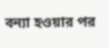বন্যা হওয়ার পর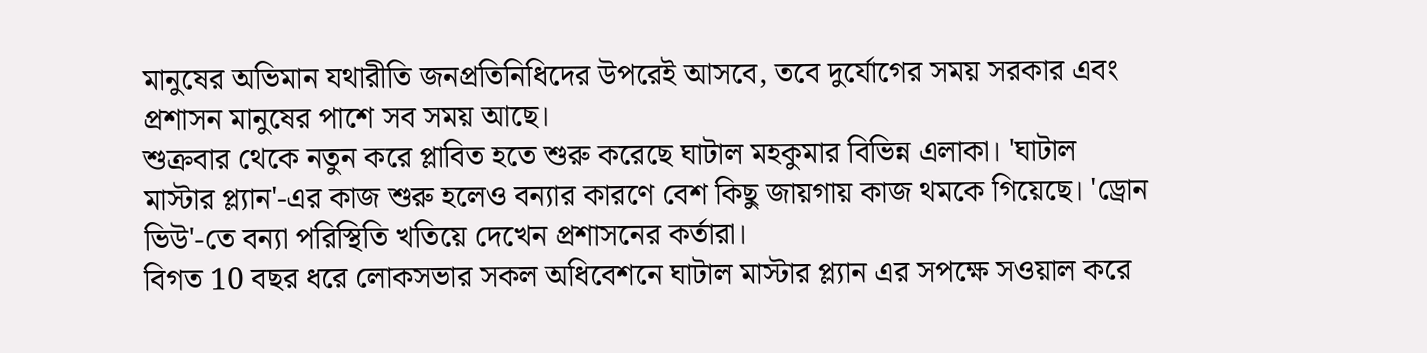মানুষের অভিমান যথারীতি জনপ্রতিনিধিদের উপরেই আসবে, তবে দুর্যোগের সময় সরকার এবং প্রশাসন মানুষের পাশে সব সময় আছে।
শুক্রবার থেকে নতুন করে প্লাবিত হতে শুরু করেছে ঘাটাল মহকুমার বিভিন্ন এলাকা। 'ঘাটাল মাস্টার প্ল্যান'-এর কাজ শুরু হলেও বন্যার কারণে বেশ কিছু জায়গায় কাজ থমকে গিয়েছে। 'ড্রোন ভিউ'-তে বন্যা পরিস্থিতি খতিয়ে দেখেন প্রশাসনের কর্তারা।
বিগত 10 বছর ধরে লোকসভার সকল অধিবেশনে ঘাটাল মাস্টার প্ল্যান এর সপক্ষে সওয়াল করে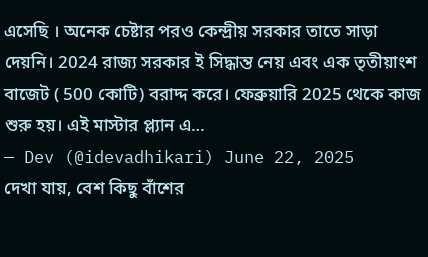এসেছি । অনেক চেষ্টার পরও কেন্দ্রীয় সরকার তাতে সাড়া দেয়নি। 2024 রাজ্য সরকার ই সিদ্ধান্ত নেয় এবং এক তৃতীয়াংশ বাজেট ( 500 কোটি) বরাদ্দ করে। ফেব্রুয়ারি 2025 থেকে কাজ শুরু হয়। এই মাস্টার প্ল্যান এ…
— Dev (@idevadhikari) June 22, 2025
দেখা যায়, বেশ কিছু বাঁশের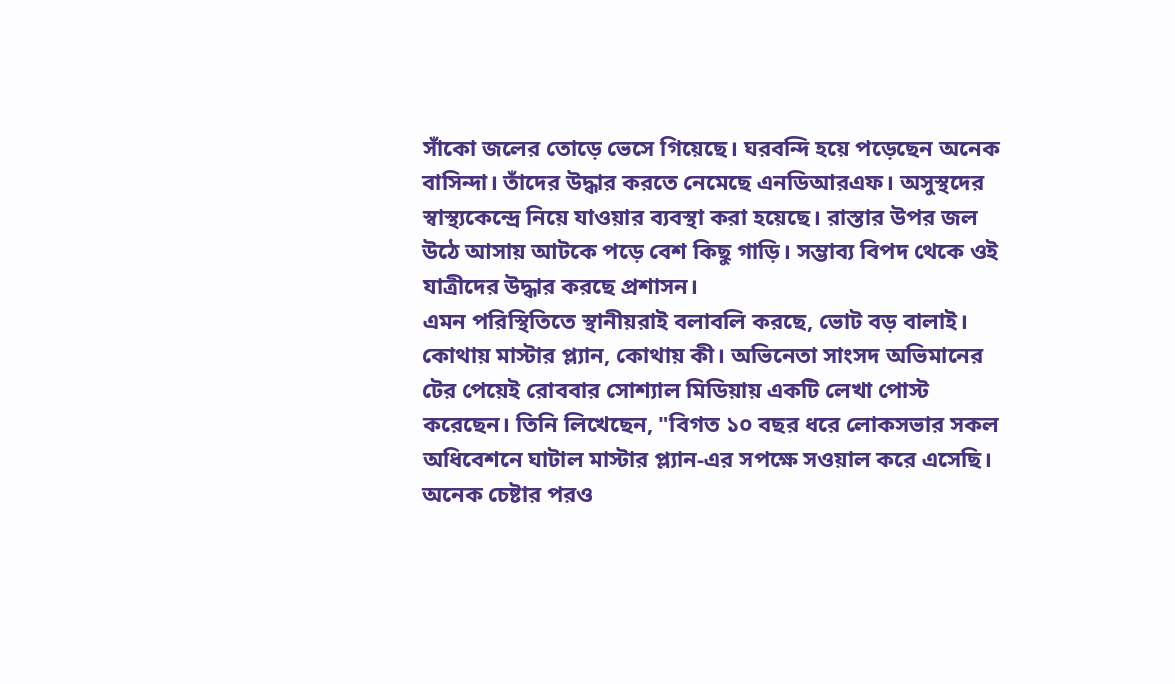সাঁকো জলের তোড়ে ভেসে গিয়েছে। ঘরবন্দি হয়ে পড়েছেন অনেক বাসিন্দা। তাঁদের উদ্ধার করতে নেমেছে এনডিআরএফ। অসুস্থদের স্বাস্থ্যকেন্দ্রে নিয়ে যাওয়ার ব্যবস্থা করা হয়েছে। রাস্তার উপর জল উঠে আসায় আটকে পড়ে বেশ কিছু গাড়ি। সম্ভাব্য বিপদ থেকে ওই যাত্রীদের উদ্ধার করছে প্রশাসন।
এমন পরিস্থিতিতে স্থানীয়রাই বলাবলি করছে, ভোট বড় বালাই। কোথায় মাস্টার প্ল্যান, কোথায় কী। অভিনেতা সাংসদ অভিমানের টের পেয়েই রোববার সোশ্যাল মিডিয়ায় একটি লেখা পোস্ট করেছেন। তিনি লিখেছেন, "বিগত ১০ বছর ধরে লোকসভার সকল অধিবেশনে ঘাটাল মাস্টার প্ল্যান-এর সপক্ষে সওয়াল করে এসেছি। অনেক চেষ্টার পরও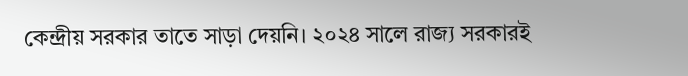কেন্দ্রীয় সরকার তাতে সাড়া দেয়নি। ২০২৪ সালে রাজ্য সরকারই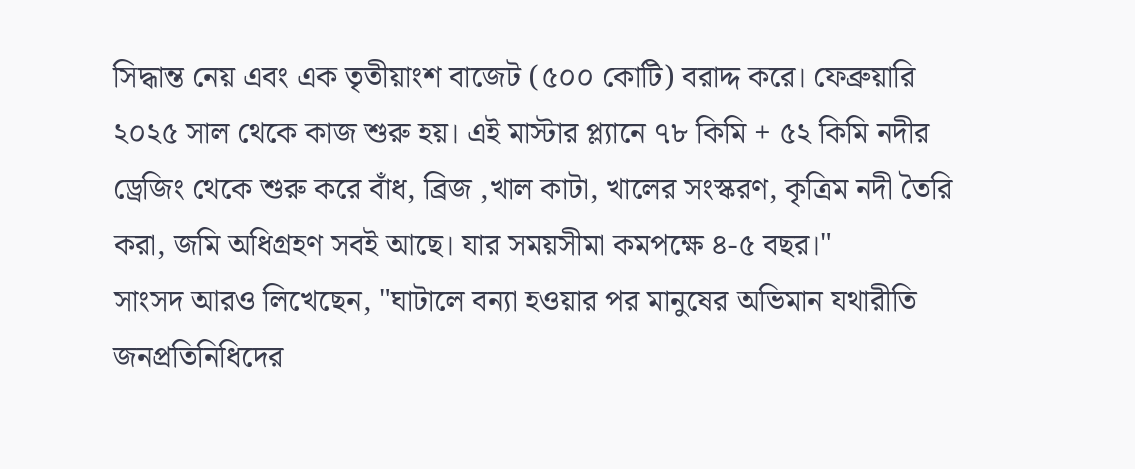সিদ্ধান্ত নেয় এবং এক তৃতীয়াংশ বাজেট (৫০০ কোটি) বরাদ্দ করে। ফেব্রুয়ারি ২০২৫ সাল থেকে কাজ শুরু হয়। এই মাস্টার প্ল্যানে ৭৮ কিমি + ৫২ কিমি নদীর ড্রেজিং থেকে শুরু করে বাঁধ, ব্রিজ ,খাল কাটা, খালের সংস্করণ, কৃত্রিম নদী তৈরি করা, জমি অধিগ্রহণ সবই আছে। যার সময়সীমা কমপক্ষে ৪-৫ বছর।"
সাংসদ আরও লিখেছেন, "ঘাটালে বন্যা হওয়ার পর মানুষের অভিমান যথারীতি জনপ্রতিনিধিদের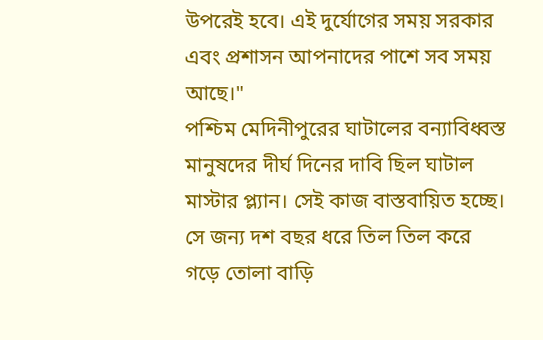উপরেই হবে। এই দুর্যোগের সময় সরকার এবং প্রশাসন আপনাদের পাশে সব সময় আছে।"
পশ্চিম মেদিনীপুরের ঘাটালের বন্যাবিধ্বস্ত মানুষদের দীর্ঘ দিনের দাবি ছিল ঘাটাল মাস্টার প্ল্যান। সেই কাজ বাস্তবায়িত হচ্ছে। সে জন্য দশ বছর ধরে তিল তিল করে গড়ে তোলা বাড়ি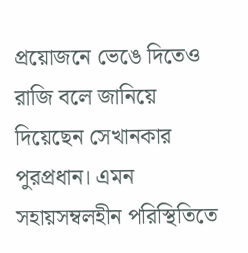প্রয়োজনে ভেঙে দিতেও রাজি বলে জানিয়ে দিয়েছেন সেখানকার পুরপ্রধান। এমন সহায়সম্বলহীন পরিস্থিতিতে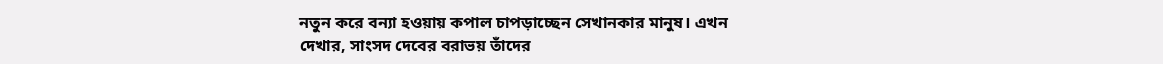নতুন করে বন্যা হওয়ায় কপাল চাপড়াচ্ছেন সেখানকার মানুষ। এখন দেখার, সাংসদ দেবের বরাভয় তাঁদের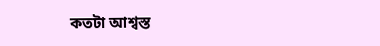কতটা আশ্বস্ত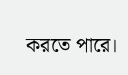করতে পারে।